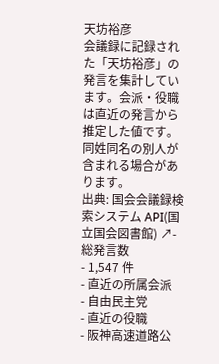天坊裕彦
会議録に記録された「天坊裕彦」の発言を集計しています。会派・役職は直近の発言から推定した値です。同姓同名の別人が含まれる場合があります。
出典: 国会会議録検索システム API(国立国会図書館) ↗- 総発言数
- 1,547 件
- 直近の所属会派
- 自由民主党
- 直近の役職
- 阪神高速道路公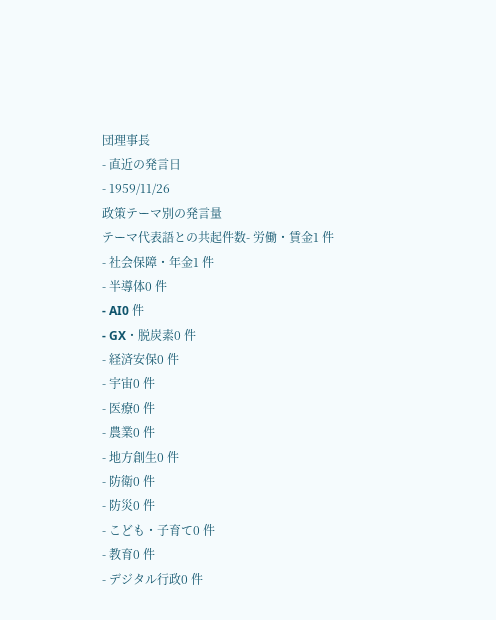団理事長
- 直近の発言日
- 1959/11/26
政策テーマ別の発言量
テーマ代表語との共起件数- 労働・賃金1 件
- 社会保障・年金1 件
- 半導体0 件
- AI0 件
- GX・脱炭素0 件
- 経済安保0 件
- 宇宙0 件
- 医療0 件
- 農業0 件
- 地方創生0 件
- 防衛0 件
- 防災0 件
- こども・子育て0 件
- 教育0 件
- デジタル行政0 件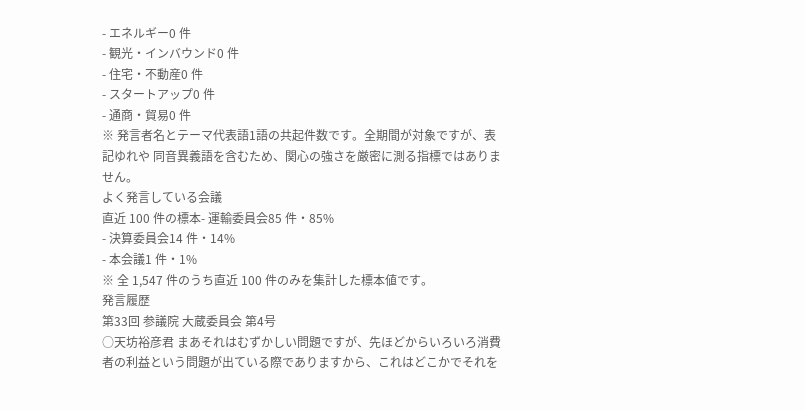- エネルギー0 件
- 観光・インバウンド0 件
- 住宅・不動産0 件
- スタートアップ0 件
- 通商・貿易0 件
※ 発言者名とテーマ代表語1語の共起件数です。全期間が対象ですが、表記ゆれや 同音異義語を含むため、関心の強さを厳密に測る指標ではありません。
よく発言している会議
直近 100 件の標本- 運輸委員会85 件・85%
- 決算委員会14 件・14%
- 本会議1 件・1%
※ 全 1,547 件のうち直近 100 件のみを集計した標本値です。
発言履歴
第33回 参議院 大蔵委員会 第4号
○天坊裕彦君 まあそれはむずかしい問題ですが、先ほどからいろいろ消費者の利益という問題が出ている際でありますから、これはどこかでそれを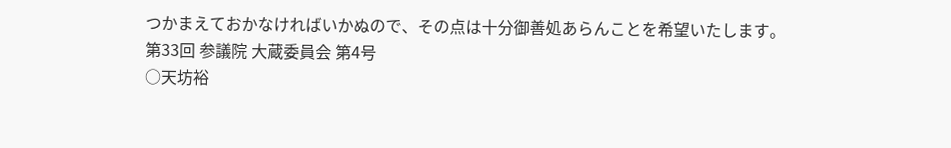つかまえておかなければいかぬので、その点は十分御善処あらんことを希望いたします。
第33回 参議院 大蔵委員会 第4号
○天坊裕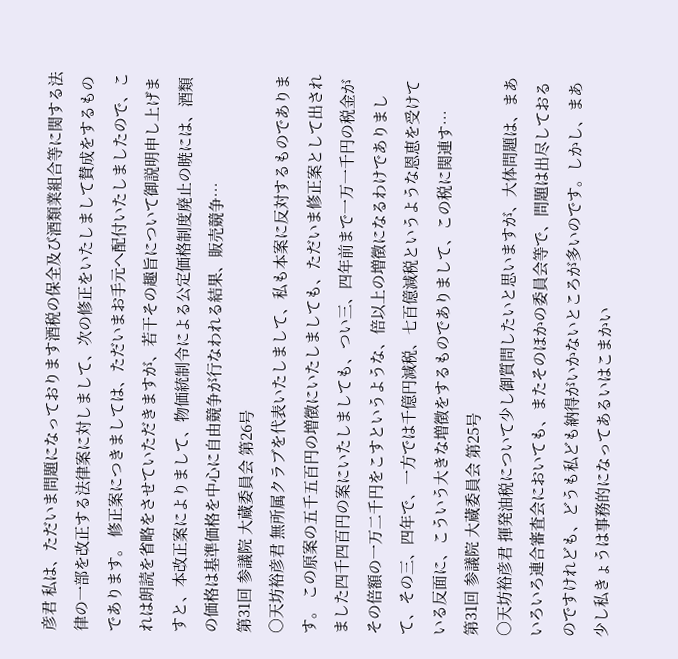彦君 私は、ただいま問題になっております酒税の保全及び酒類業組合等に関する法律の一部を改正する法律案に対しまして、次の修正をいたしまして賛成をするものであります。 修正案につきましては、ただいまお手元へ配付いたしましたので、これは朗読を省略をさせていただきますが、若干その趣旨について御説明申し上げますと、本改正案によりまして、物価統制令による公定価格制度廃止の暁には、酒類の価格は基準価格を中心に自由競争が行なわれる結果、販売競争…
第31回 参議院 大蔵委員会 第26号
○天坊裕彦君 無所属クラブを代表いたしまして、私も本案に反対するものであります。 この原案の五千五百円の増徴にいたしましても、ただいま修正案として出されました四千四百円の案にいたしましても、つい三、四年前まで一万一千円の税金がその倍額の一万二千円をこすというような、倍以上の増徴になるわけでありまして、その三、四年で、一方では千億円減税、七百億減税というような恩恵を受けている反面に、こういう大きな増徴をするものでありまして、この税に関連す…
第31回 参議院 大蔵委員会 第25号
○天坊裕彦君 揮発油税について少し御質問したいと思いますが、大体問題は、まあいろいろ連合審査会においても、またそのほかの委員会等で、問題は出尽しておるのですけれども、どうも私ども納得がいかないところが多いのです。しかし、まあ少し私きょうは事務的になってあるいはこまかい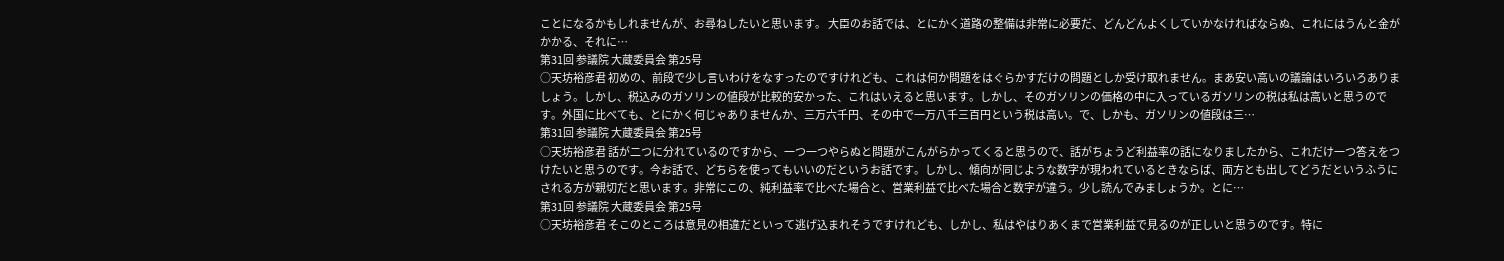ことになるかもしれませんが、お尋ねしたいと思います。 大臣のお話では、とにかく道路の整備は非常に必要だ、どんどんよくしていかなければならぬ、これにはうんと金がかかる、それに…
第31回 参議院 大蔵委員会 第25号
○天坊裕彦君 初めの、前段で少し言いわけをなすったのですけれども、これは何か問題をはぐらかすだけの問題としか受け取れません。まあ安い高いの議論はいろいろありましょう。しかし、税込みのガソリンの値段が比較的安かった、これはいえると思います。しかし、そのガソリンの価格の中に入っているガソリンの税は私は高いと思うのです。外国に比べても、とにかく何じゃありませんか、三万六千円、その中で一万八千三百円という税は高い。で、しかも、ガソリンの値段は三…
第31回 参議院 大蔵委員会 第25号
○天坊裕彦君 話が二つに分れているのですから、一つ一つやらぬと問題がこんがらかってくると思うので、話がちょうど利益率の話になりましたから、これだけ一つ答えをつけたいと思うのです。今お話で、どちらを使ってもいいのだというお話です。しかし、傾向が同じような数字が現われているときならば、両方とも出してどうだというふうにされる方が親切だと思います。非常にこの、純利益率で比べた場合と、営業利益で比べた場合と数字が違う。少し読んでみましょうか。とに…
第31回 参議院 大蔵委員会 第25号
○天坊裕彦君 そこのところは意見の相違だといって逃げ込まれそうですけれども、しかし、私はやはりあくまで営業利益で見るのが正しいと思うのです。特に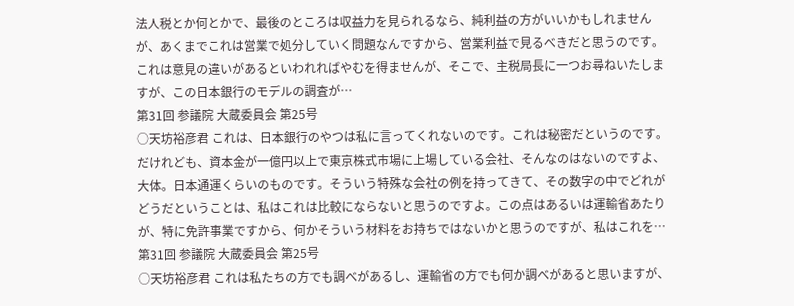法人税とか何とかで、最後のところは収益力を見られるなら、純利益の方がいいかもしれませんが、あくまでこれは営業で処分していく問題なんですから、営業利益で見るべきだと思うのです。これは意見の違いがあるといわれればやむを得ませんが、そこで、主税局長に一つお尋ねいたしますが、この日本銀行のモデルの調査が…
第31回 参議院 大蔵委員会 第25号
○天坊裕彦君 これは、日本銀行のやつは私に言ってくれないのです。これは秘密だというのです。だけれども、資本金が一億円以上で東京株式市場に上場している会社、そんなのはないのですよ、大体。日本通運くらいのものです。そういう特殊な会社の例を持ってきて、その数字の中でどれがどうだということは、私はこれは比較にならないと思うのですよ。この点はあるいは運輸省あたりが、特に免許事業ですから、何かそういう材料をお持ちではないかと思うのですが、私はこれを…
第31回 参議院 大蔵委員会 第25号
○天坊裕彦君 これは私たちの方でも調べがあるし、運輸省の方でも何か調べがあると思いますが、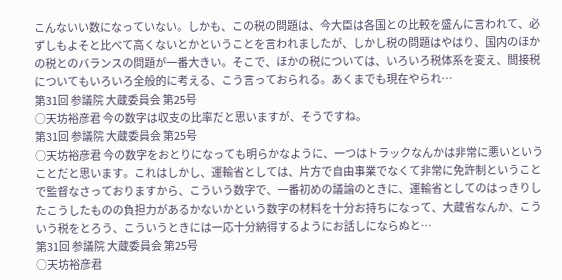こんないい数になっていない。しかも、この税の問題は、今大臣は各国との比較を盛んに言われて、必ずしもよそと比べて高くないとかということを言われましたが、しかし税の問題はやはり、国内のほかの税とのバランスの問題が一番大きい。そこで、ほかの税については、いろいろ税体系を変え、間接税についてもいろいろ全般的に考える、こう言っておられる。あくまでも現在やられ…
第31回 参議院 大蔵委員会 第25号
○天坊裕彦君 今の数字は収支の比率だと思いますが、そうですね。
第31回 参議院 大蔵委員会 第25号
○天坊裕彦君 今の数字をおとりになっても明らかなように、一つはトラックなんかは非常に悪いということだと思います。これはしかし、運輸省としては、片方で自由事業でなくて非常に免許制ということで監督なさっておりますから、こういう数字で、一番初めの議論のときに、運輸省としてのはっきりしたこうしたものの負担力があるかないかという数字の材料を十分お持ちになって、大蔵省なんか、こういう税をとろう、こういうときには一応十分納得するようにお話しにならぬと…
第31回 参議院 大蔵委員会 第25号
○天坊裕彦君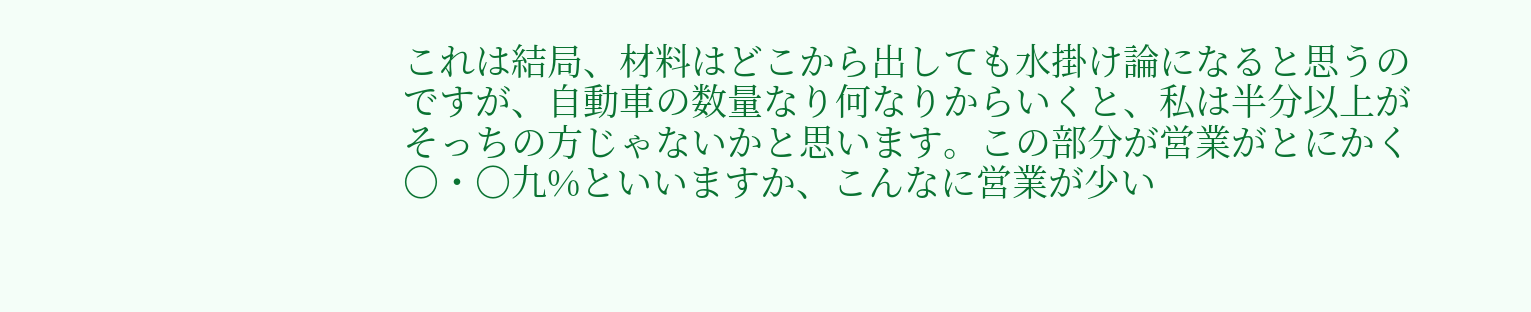これは結局、材料はどこから出しても水掛け論になると思うのですが、自動車の数量なり何なりからいくと、私は半分以上がそっちの方じゃないかと思います。この部分が営業がとにかく〇・〇九%といいますか、こんなに営業が少い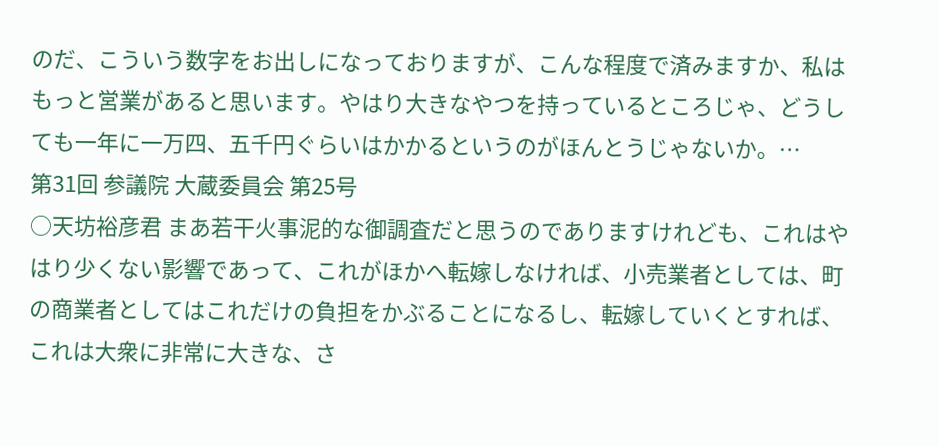のだ、こういう数字をお出しになっておりますが、こんな程度で済みますか、私はもっと営業があると思います。やはり大きなやつを持っているところじゃ、どうしても一年に一万四、五千円ぐらいはかかるというのがほんとうじゃないか。…
第31回 参議院 大蔵委員会 第25号
○天坊裕彦君 まあ若干火事泥的な御調査だと思うのでありますけれども、これはやはり少くない影響であって、これがほかへ転嫁しなければ、小売業者としては、町の商業者としてはこれだけの負担をかぶることになるし、転嫁していくとすれば、これは大衆に非常に大きな、さ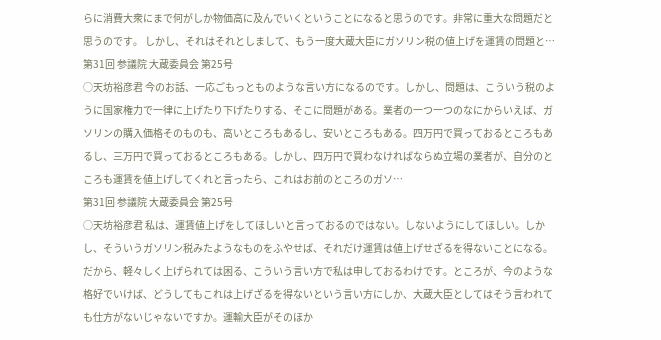らに消費大衆にまで何がしか物価高に及んでいくということになると思うのです。非常に重大な問題だと思うのです。 しかし、それはそれとしまして、もう一度大蔵大臣にガソリン税の値上げを運賃の問題と…
第31回 参議院 大蔵委員会 第25号
○天坊裕彦君 今のお話、一応ごもっとものような言い方になるのです。しかし、問題は、こういう税のように国家権力で一律に上げたり下げたりする、そこに問題がある。業者の一つ一つのなにからいえば、ガソリンの購入価格そのものも、高いところもあるし、安いところもある。四万円で買っておるところもあるし、三万円で買っておるところもある。しかし、四万円で買わなければならぬ立場の業者が、自分のところも運賃を値上げしてくれと言ったら、これはお前のところのガソ…
第31回 参議院 大蔵委員会 第25号
○天坊裕彦君 私は、運賃値上げをしてほしいと言っておるのではない。しないようにしてほしい。しかし、そういうガソリン税みたようなものをふやせば、それだけ運賃は値上げせざるを得ないことになる。だから、軽々しく上げられては困る、こういう言い方で私は申しておるわけです。ところが、今のような格好でいけば、どうしてもこれは上げざるを得ないという言い方にしか、大蔵大臣としてはそう言われても仕方がないじゃないですか。運輸大臣がそのほか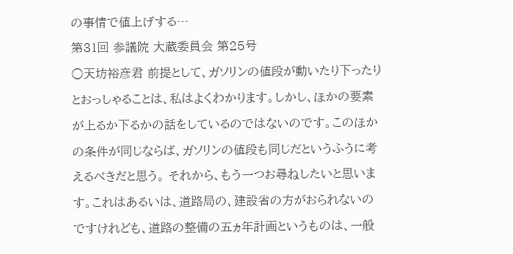の事情で値上げする…
第31回 参議院 大蔵委員会 第25号
○天坊裕彦君 前提として、ガソリンの値段が動いたり下ったりとおっしゃることは、私はよくわかります。しかし、ほかの要素が上るか下るかの話をしているのではないのです。このほかの条件が同じならば、ガソリンの値段も同じだというふうに考えるべきだと思う。 それから、もう一つお尋ねしたいと思います。これはあるいは、道路局の、建設省の方がおられないのですけれども、道路の整備の五ヵ年計画というものは、一般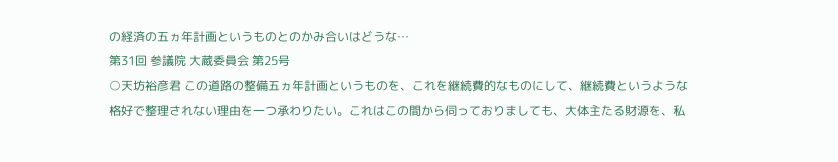の経済の五ヵ年計画というものとのかみ合いはどうな…
第31回 参議院 大蔵委員会 第25号
○天坊裕彦君 この道路の整備五ヵ年計画というものを、これを継続費的なものにして、継続費というような格好で整理されない理由を一つ承わりたい。これはこの間から伺っておりましても、大体主たる財源を、私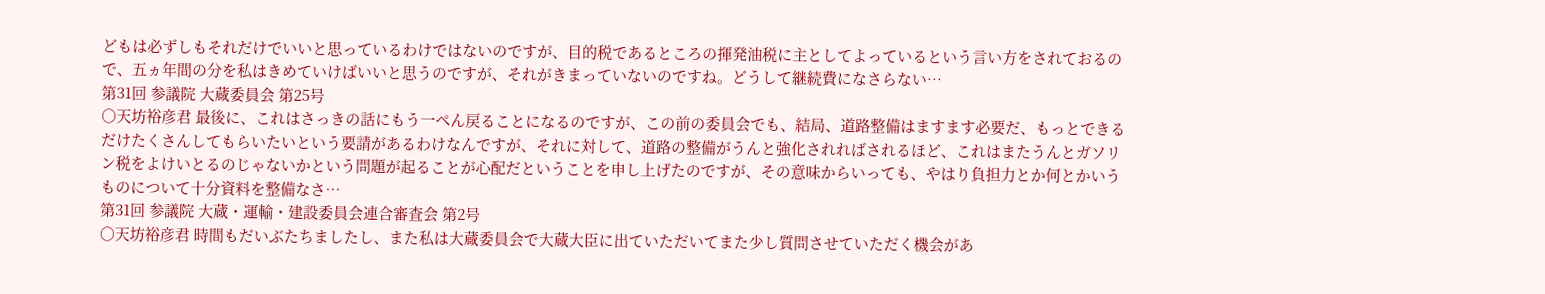どもは必ずしもそれだけでいいと思っているわけではないのですが、目的税であるところの揮発油税に主としてよっているという言い方をされておるので、五ヵ年間の分を私はきめていけばいいと思うのですが、それがきまっていないのですね。どうして継続費になさらない…
第31回 参議院 大蔵委員会 第25号
○天坊裕彦君 最後に、これはさっきの話にもう一ぺん戻ることになるのですが、この前の委員会でも、結局、道路整備はますます必要だ、もっとできるだけたくさんしてもらいたいという要請があるわけなんですが、それに対して、道路の整備がうんと強化されればされるほど、これはまたうんとガソリン税をよけいとるのじゃないかという問題が起ることが心配だということを申し上げたのですが、その意味からいっても、やはり負担力とか何とかいうものについて十分資料を整備なさ…
第31回 参議院 大蔵・運輸・建設委員会連合審査会 第2号
○天坊裕彦君 時間もだいぶたちましたし、また私は大蔵委員会で大蔵大臣に出ていただいてまた少し質問させていただく機会があ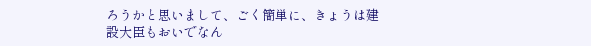ろうかと思いまして、ごく簡単に、きょうは建設大臣もおいでなん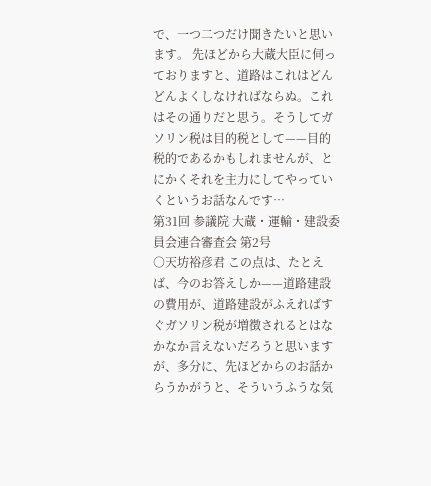で、一つ二つだけ聞きたいと思います。 先ほどから大蔵大臣に伺っておりますと、道路はこれはどんどんよくしなければならぬ。これはその通りだと思う。そうしてガソリン税は目的税として——目的税的であるかもしれませんが、とにかくそれを主力にしてやっていくというお話なんです…
第31回 参議院 大蔵・運輸・建設委員会連合審査会 第2号
○天坊裕彦君 この点は、たとえば、今のお答えしか——道路建設の費用が、道路建設がふえればすぐガソリン税が増徴されるとはなかなか言えないだろうと思いますが、多分に、先ほどからのお話からうかがうと、そういうふうな気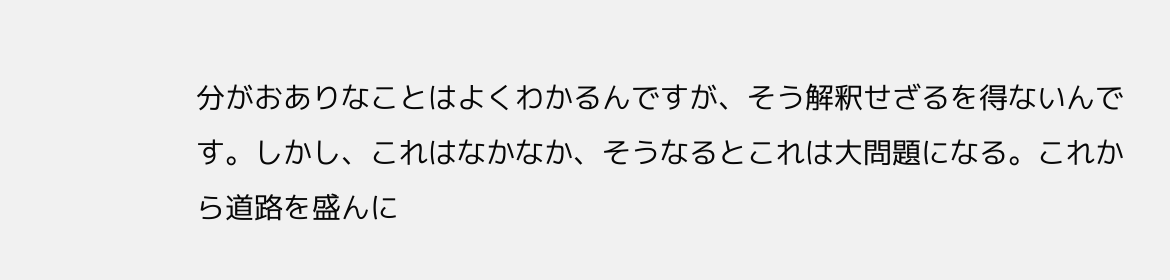分がおありなことはよくわかるんですが、そう解釈せざるを得ないんです。しかし、これはなかなか、そうなるとこれは大問題になる。これから道路を盛んに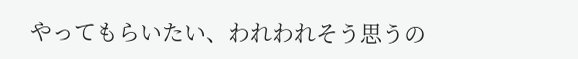やってもらいたい、われわれそう思うの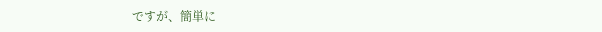ですが、簡単に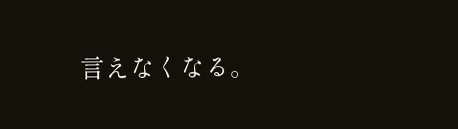言えなくなる。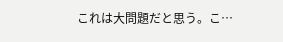これは大問題だと思う。こ…